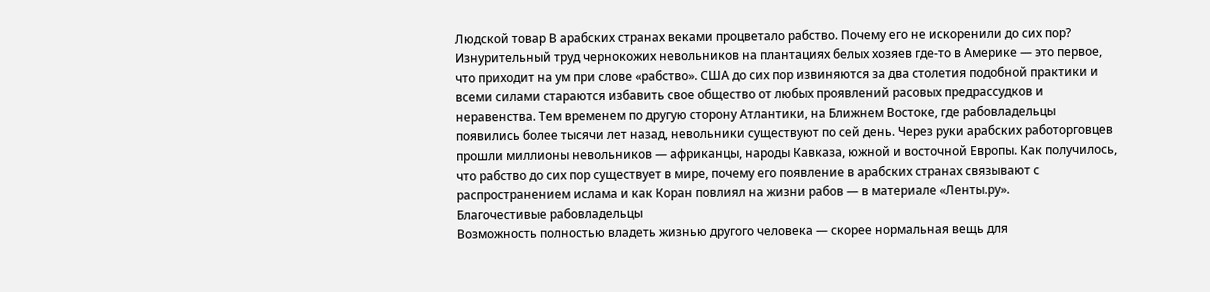Людской товар В арабских странах веками процветало рабство. Почему его не искоренили до сих пор?
Изнурительный труд чернокожих невольников на плантациях белых хозяев где-то в Америке — это первое, что приходит на ум при слове «рабство». США до сих пор извиняются за два столетия подобной практики и всеми силами стараются избавить свое общество от любых проявлений расовых предрассудков и неравенства. Тем временем по другую сторону Атлантики, на Ближнем Востоке, где рабовладельцы появились более тысячи лет назад, невольники существуют по сей день. Через руки арабских работорговцев прошли миллионы невольников — африканцы, народы Кавказа, южной и восточной Европы. Как получилось, что рабство до сих пор существует в мире, почему его появление в арабских странах связывают с распространением ислама и как Коран повлиял на жизни рабов — в материале «Ленты.ру».
Благочестивые рабовладельцы
Возможность полностью владеть жизнью другого человека — скорее нормальная вещь для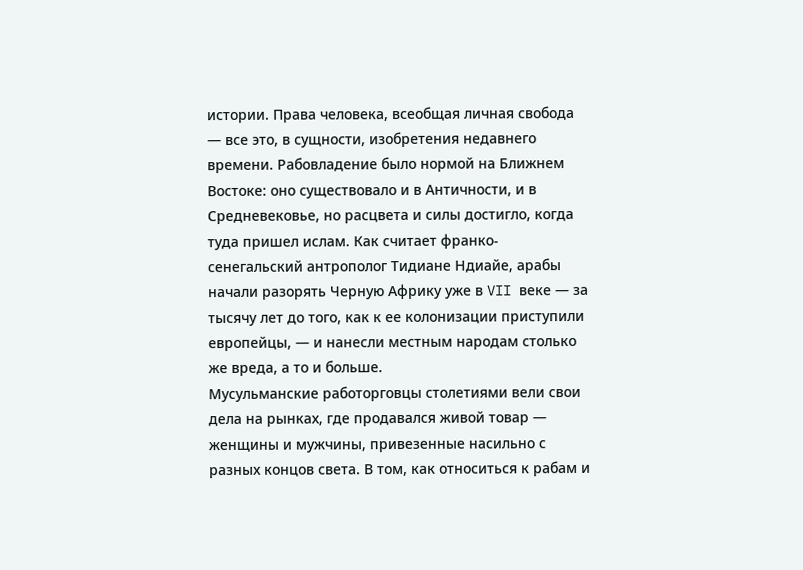истории. Права человека, всеобщая личная свобода — все это, в сущности, изобретения недавнего времени. Рабовладение было нормой на Ближнем Востоке: оно существовало и в Античности, и в Средневековье, но расцвета и силы достигло, когда туда пришел ислам. Как считает франко-сенегальский антрополог Тидиане Ндиайе, арабы начали разорять Черную Африку уже в VII веке — за тысячу лет до того, как к ее колонизации приступили европейцы, — и нанесли местным народам столько же вреда, а то и больше.
Мусульманские работорговцы столетиями вели свои дела на рынках, где продавался живой товар — женщины и мужчины, привезенные насильно с разных концов света. В том, как относиться к рабам и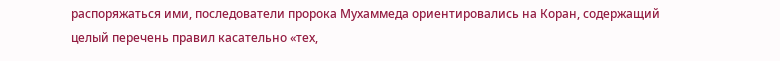распоряжаться ими, последователи пророка Мухаммеда ориентировались на Коран, содержащий целый перечень правил касательно «тех,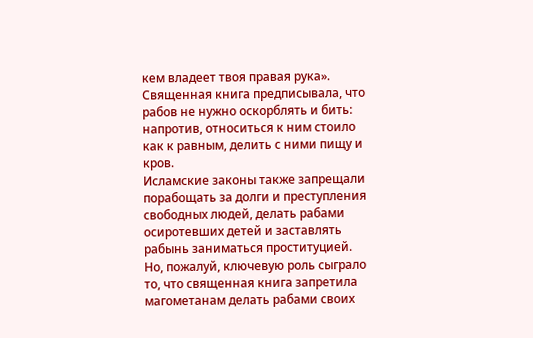кем владеет твоя правая рука». Священная книга предписывала, что рабов не нужно оскорблять и бить: напротив, относиться к ним стоило как к равным, делить с ними пищу и кров.
Исламские законы также запрещали порабощать за долги и преступления свободных людей, делать рабами осиротевших детей и заставлять рабынь заниматься проституцией. Но, пожалуй, ключевую роль сыграло то, что священная книга запретила магометанам делать рабами своих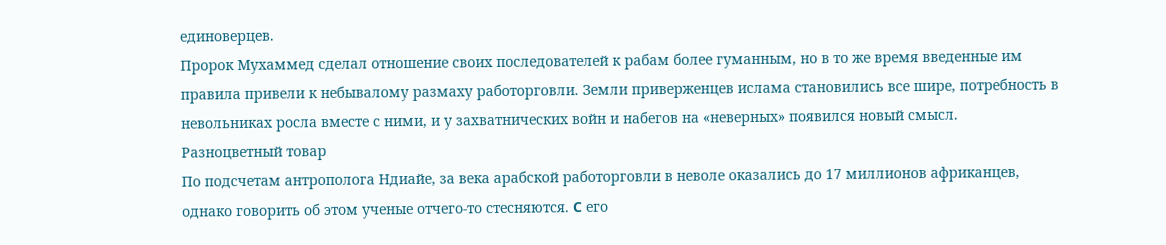единоверцев.
Пророк Мухаммед сделал отношение своих последователей к рабам более гуманным, но в то же время введенные им правила привели к небывалому размаху работорговли. Земли приверженцев ислама становились все шире, потребность в невольниках росла вместе с ними, и у захватнических войн и набегов на «неверных» появился новый смысл.
Разноцветный товар
По подсчетам антрополога Ндиайе, за века арабской работорговли в неволе оказались до 17 миллионов африканцев, однако говорить об этом ученые отчего-то стесняются. C его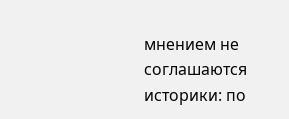мнением не соглашаются историки: по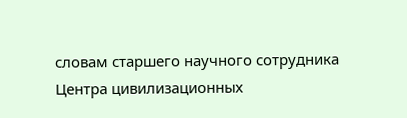словам старшего научного сотрудника Центра цивилизационных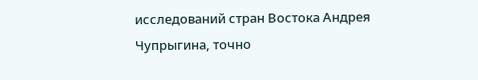исследований стран Востока Андрея Чупрыгина, точно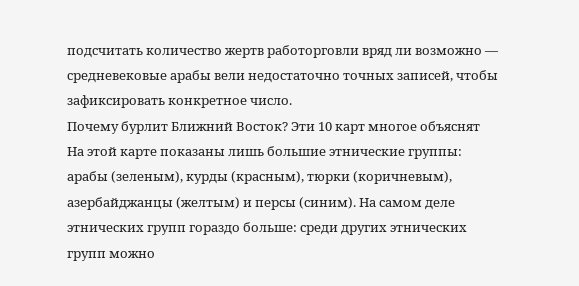подсчитать количество жертв работорговли вряд ли возможно — средневековые арабы вели недостаточно точных записей, чтобы зафиксировать конкретное число.
Почему бурлит Ближний Восток? Эти 10 карт многое объяснят
На этой карте показаны лишь большие этнические группы: арабы (зеленым), курды (красным), тюрки (коричневым), азербайджанцы (желтым) и персы (синим). На самом деле этнических групп гораздо больше: среди других этнических групп можно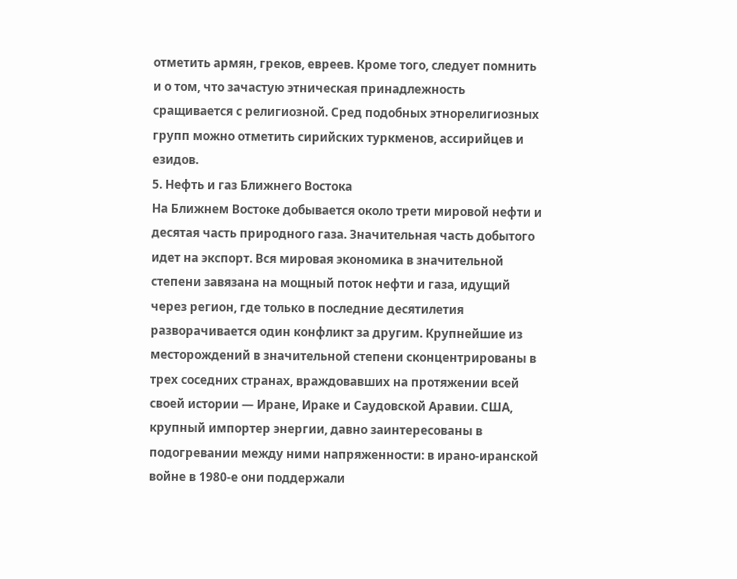отметить армян, греков, евреев. Кроме того, следует помнить и о том, что зачастую этническая принадлежность сращивается с религиозной. Сред подобных этнорелигиозных групп можно отметить сирийских туркменов, ассирийцев и езидов.
5. Нефть и газ Ближнего Востока
На Ближнем Востоке добывается около трети мировой нефти и десятая часть природного газа. Значительная часть добытого идет на экспорт. Вся мировая экономика в значительной степени завязана на мощный поток нефти и газа, идущий через регион, где только в последние десятилетия разворачивается один конфликт за другим. Крупнейшие из месторождений в значительной степени сконцентрированы в трех соседних странах, враждовавших на протяжении всей своей истории — Иране, Ираке и Саудовской Аравии. США, крупный импортер энергии, давно заинтересованы в подогревании между ними напряженности: в ирано-иранской войне в 1980-е они поддержали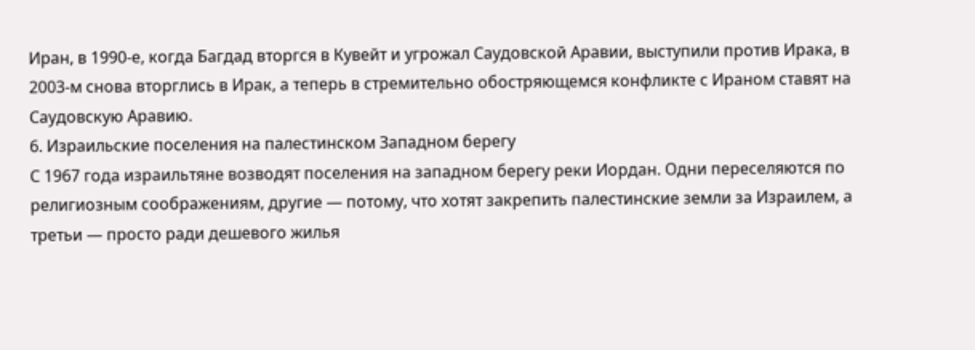Иран, в 1990-е, когда Багдад вторгся в Кувейт и угрожал Саудовской Аравии, выступили против Ирака, в 2003-м снова вторглись в Ирак, а теперь в стремительно обостряющемся конфликте с Ираном ставят на Саудовскую Аравию.
6. Израильские поселения на палестинском Западном берегу
С 1967 года израильтяне возводят поселения на западном берегу реки Иордан. Одни переселяются по религиозным соображениям, другие — потому, что хотят закрепить палестинские земли за Израилем, а третьи — просто ради дешевого жилья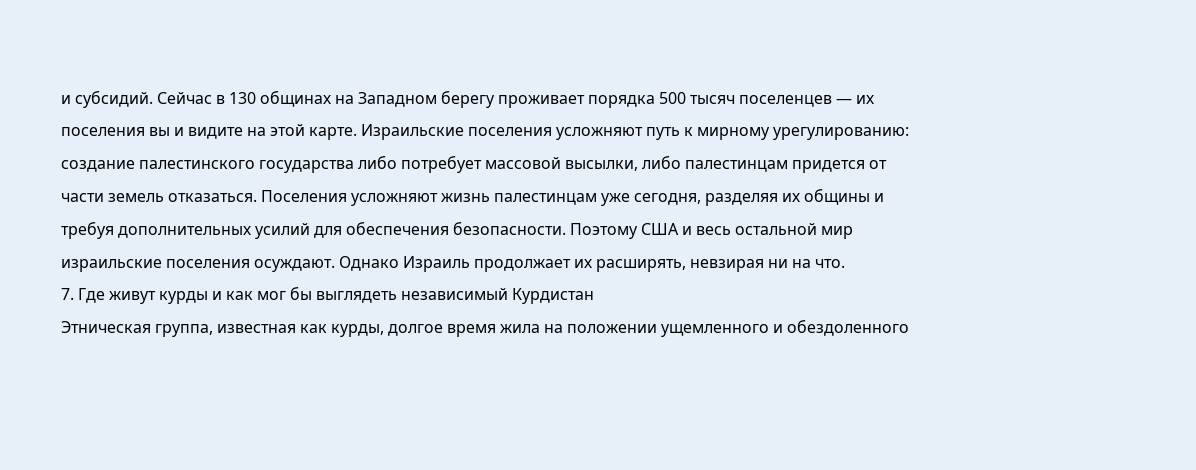и субсидий. Сейчас в 130 общинах на Западном берегу проживает порядка 500 тысяч поселенцев — их поселения вы и видите на этой карте. Израильские поселения усложняют путь к мирному урегулированию: создание палестинского государства либо потребует массовой высылки, либо палестинцам придется от части земель отказаться. Поселения усложняют жизнь палестинцам уже сегодня, разделяя их общины и требуя дополнительных усилий для обеспечения безопасности. Поэтому США и весь остальной мир израильские поселения осуждают. Однако Израиль продолжает их расширять, невзирая ни на что.
7. Где живут курды и как мог бы выглядеть независимый Курдистан
Этническая группа, известная как курды, долгое время жила на положении ущемленного и обездоленного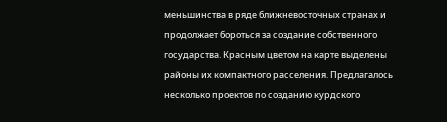меньшинства в ряде ближневосточных странах и продолжает бороться за создание собственного государства. Красным цветом на карте выделены районы их компактного расселения. Предлагалось несколько проектов по созданию курдского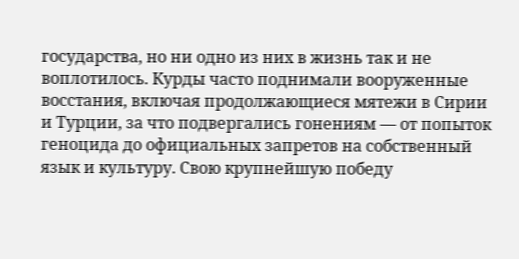государства, но ни одно из них в жизнь так и не воплотилось. Курды часто поднимали вооруженные восстания, включая продолжающиеся мятежи в Сирии и Турции, за что подвергались гонениям — от попыток геноцида до официальных запретов на собственный язык и культуру. Свою крупнейшую победу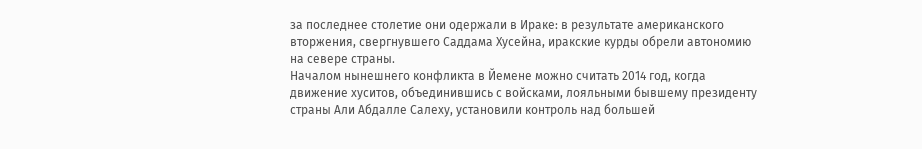за последнее столетие они одержали в Ираке: в результате американского вторжения, свергнувшего Саддама Хусейна, иракские курды обрели автономию на севере страны.
Началом нынешнего конфликта в Йемене можно считать 2014 год, когда движение хуситов, объединившись с войсками, лояльными бывшему президенту страны Али Абдалле Салеху, установили контроль над большей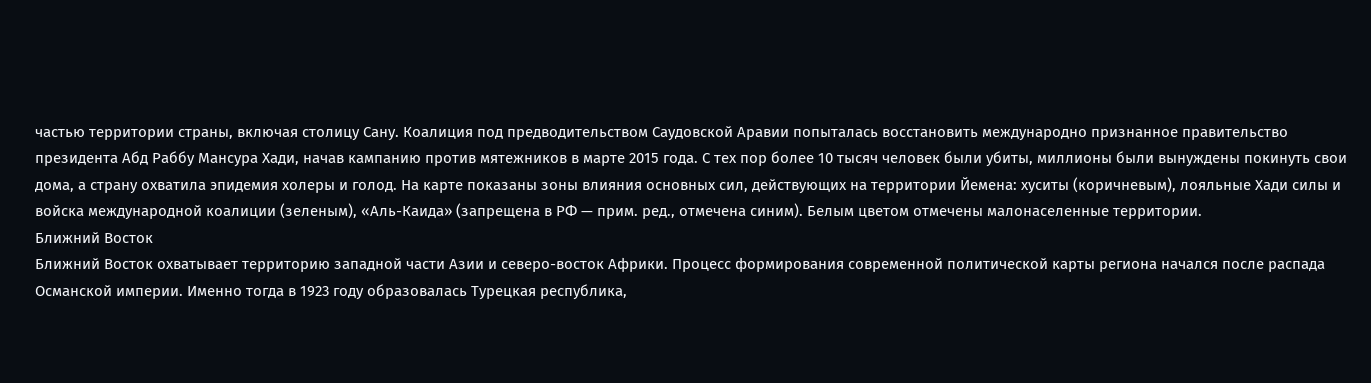частью территории страны, включая столицу Сану. Коалиция под предводительством Саудовской Аравии попыталась восстановить международно признанное правительство президента Абд Раббу Мансура Хади, начав кампанию против мятежников в марте 2015 года. С тех пор более 10 тысяч человек были убиты, миллионы были вынуждены покинуть свои дома, а страну охватила эпидемия холеры и голод. На карте показаны зоны влияния основных сил, действующих на территории Йемена: хуситы (коричневым), лояльные Хади силы и войска международной коалиции (зеленым), «Аль-Каида» (запрещена в РФ — прим. ред., отмечена синим). Белым цветом отмечены малонаселенные территории.
Ближний Восток
Ближний Восток охватывает территорию западной части Азии и северо-восток Африки. Процесс формирования современной политической карты региона начался после распада Османской империи. Именно тогда в 1923 году образовалась Турецкая республика,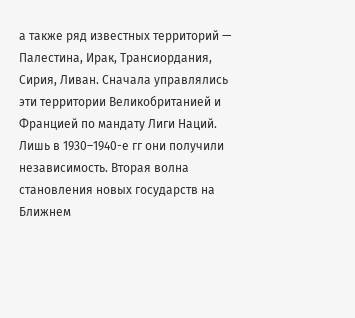а также ряд известных территорий — Палестина, Ирак, Трансиордания, Сирия, Ливан. Сначала управлялись эти территории Великобританией и Францией по мандату Лиги Наций. Лишь в 1930–1940-е гг они получили независимость. Вторая волна становления новых государств на Ближнем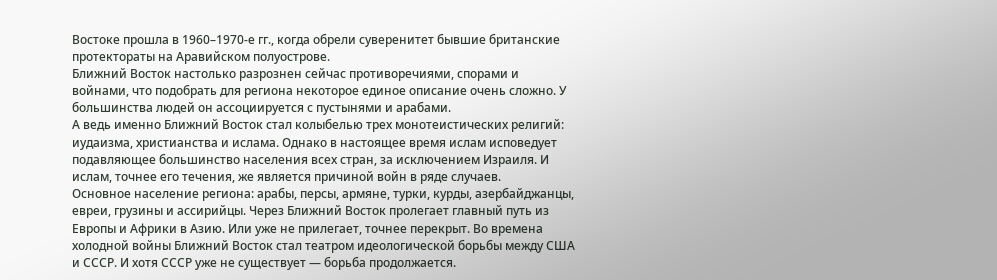Востоке прошла в 1960–1970-е гг., когда обрели суверенитет бывшие британские протектораты на Аравийском полуострове.
Ближний Восток настолько разрознен сейчас противоречиями, спорами и войнами, что подобрать для региона некоторое единое описание очень сложно. У большинства людей он ассоциируется с пустынями и арабами.
А ведь именно Ближний Восток стал колыбелью трех монотеистических религий: иудаизма, христианства и ислама. Однако в настоящее время ислам исповедует подавляющее большинство населения всех стран, за исключением Израиля. И ислам, точнее его течения, же является причиной войн в ряде случаев.
Основное население региона: арабы, персы, армяне, турки, курды, азербайджанцы, евреи, грузины и ассирийцы. Через Ближний Восток пролегает главный путь из Европы и Африки в Азию. Или уже не прилегает, точнее перекрыт. Во времена холодной войны Ближний Восток стал театром идеологической борьбы между США и СССР. И хотя СССР уже не существует — борьба продолжается.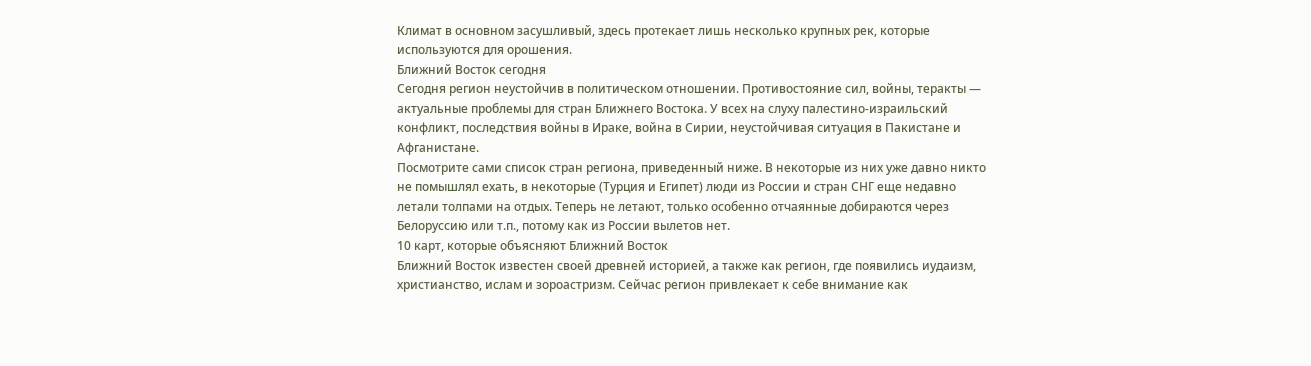Климат в основном засушливый, здесь протекает лишь несколько крупных рек, которые используются для орошения.
Ближний Восток сегодня
Сегодня регион неустойчив в политическом отношении. Противостояние сил, войны, теракты — актуальные проблемы для стран Ближнего Востока. У всех на слуху палестино-израильский конфликт, последствия войны в Ираке, война в Сирии, неустойчивая ситуация в Пакистане и Афганистане.
Посмотрите сами список стран региона, приведенный ниже. В некоторые из них уже давно никто не помышлял ехать, в некоторые (Турция и Египет) люди из России и стран СНГ еще недавно летали толпами на отдых. Теперь не летают, только особенно отчаянные добираются через Белоруссию или т.п., потому как из России вылетов нет.
10 карт, которые объясняют Ближний Восток
Ближний Восток известен своей древней историей, а также как регион, где появились иудаизм, христианство, ислам и зороастризм. Сейчас регион привлекает к себе внимание как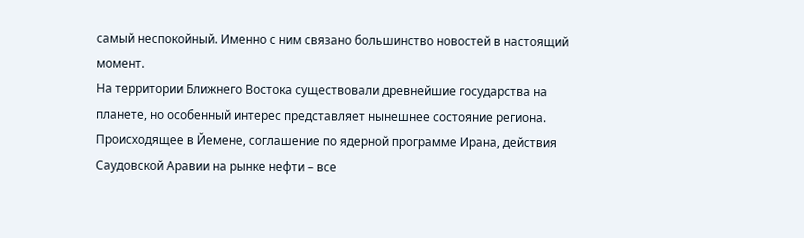самый неспокойный. Именно с ним связано большинство новостей в настоящий момент.
На территории Ближнего Востока существовали древнейшие государства на планете, но особенный интерес представляет нынешнее состояние региона.
Происходящее в Йемене, соглашение по ядерной программе Ирана, действия Саудовской Аравии на рынке нефти – все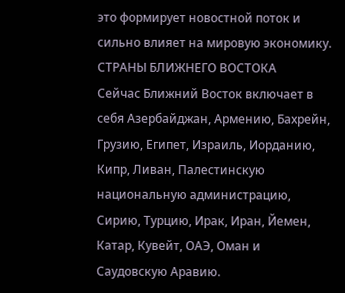это формирует новостной поток и сильно влияет на мировую экономику.
СТРАНЫ БЛИЖНЕГО ВОСТОКА
Сейчас Ближний Восток включает в себя Азербайджан, Армению, Бахрейн, Грузию, Египет, Израиль, Иорданию, Кипр, Ливан, Палестинскую национальную администрацию, Сирию, Турцию, Ирак, Иран, Йемен, Катар, Кувейт, ОАЭ, Оман и Саудовскую Аравию.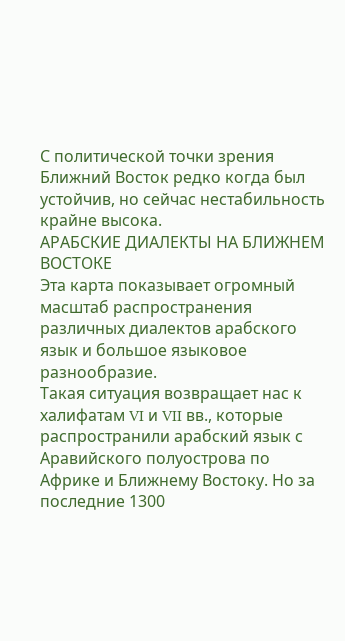С политической точки зрения Ближний Восток редко когда был устойчив, но сейчас нестабильность крайне высока.
АРАБСКИЕ ДИАЛЕКТЫ НА БЛИЖНЕМ ВОСТОКЕ
Эта карта показывает огромный масштаб распространения различных диалектов арабского язык и большое языковое разнообразие.
Такая ситуация возвращает нас к халифатам VI и VII вв., которые распространили арабский язык с Аравийского полуострова по Африке и Ближнему Востоку. Но за последние 1300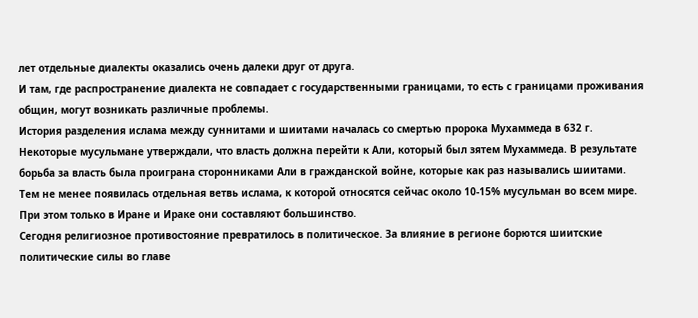лет отдельные диалекты оказались очень далеки друг от друга.
И там, где распространение диалекта не совпадает с государственными границами, то есть с границами проживания общин, могут возникать различные проблемы.
История разделения ислама между суннитами и шиитами началась со смертью пророка Мухаммеда в 632 г. Некоторые мусульмане утверждали, что власть должна перейти к Али, который был зятем Мухаммеда. В результате борьба за власть была проиграна сторонниками Али в гражданской войне, которые как раз назывались шиитами.
Тем не менее появилась отдельная ветвь ислама, к которой относятся сейчас около 10-15% мусульман во всем мире. При этом только в Иране и Ираке они составляют большинство.
Сегодня религиозное противостояние превратилось в политическое. За влияние в регионе борются шиитские политические силы во главе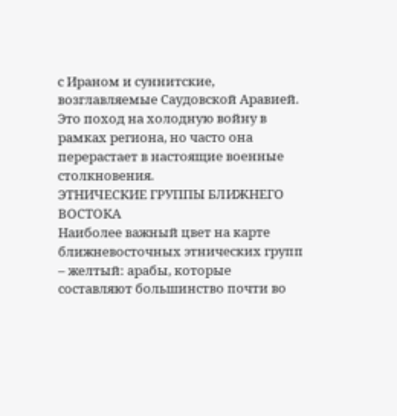с Ираном и суннитские, возглавляемые Саудовской Аравией.
Это поход на холодную войну в рамках региона, но часто она перерастает в настоящие военные столкновения.
ЭТНИЧЕСКИЕ ГРУППЫ БЛИЖНЕГО ВОСТОКА
Наиболее важный цвет на карте ближневосточных этнических групп – желтый: арабы, которые составляют большинство почти во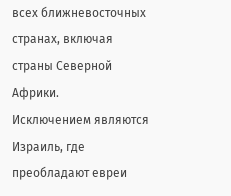всех ближневосточных странах, включая страны Северной Африки.
Исключением являются Израиль, где преобладают евреи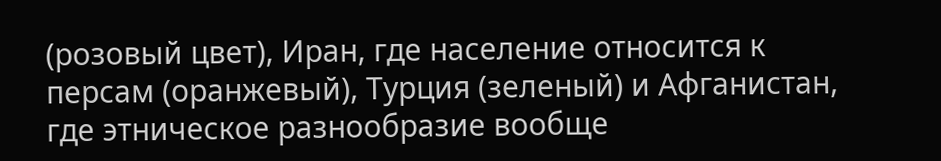(розовый цвет), Иран, где население относится к персам (оранжевый), Турция (зеленый) и Афганистан, где этническое разнообразие вообще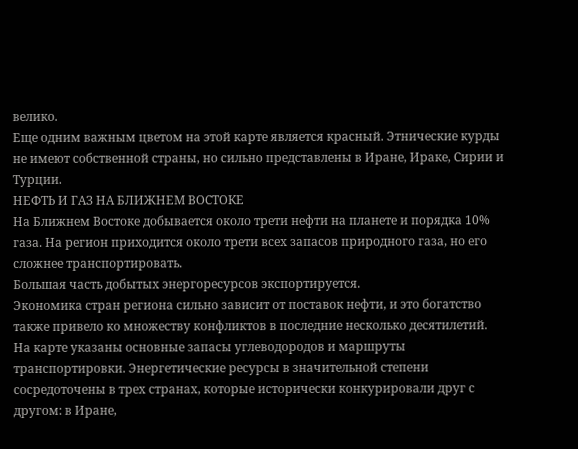велико.
Еще одним важным цветом на этой карте является красный. Этнические курды не имеют собственной страны, но сильно представлены в Иране, Ираке, Сирии и Турции.
НЕФТЬ И ГАЗ НА БЛИЖНЕМ ВОСТОКЕ
На Ближнем Востоке добывается около трети нефти на планете и порядка 10% газа. На регион приходится около трети всех запасов природного газа, но его сложнее транспортировать.
Большая часть добытых энергоресурсов экспортируется.
Экономика стран региона сильно зависит от поставок нефти, и это богатство также привело ко множеству конфликтов в последние несколько десятилетий.
На карте указаны основные запасы углеводородов и маршруты транспортировки. Энергетические ресурсы в значительной степени сосредоточены в трех странах, которые исторически конкурировали друг с другом: в Иране,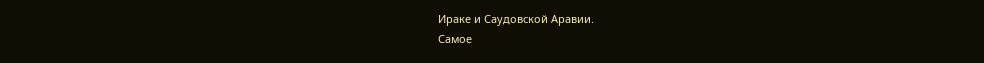Ираке и Саудовской Аравии.
Самое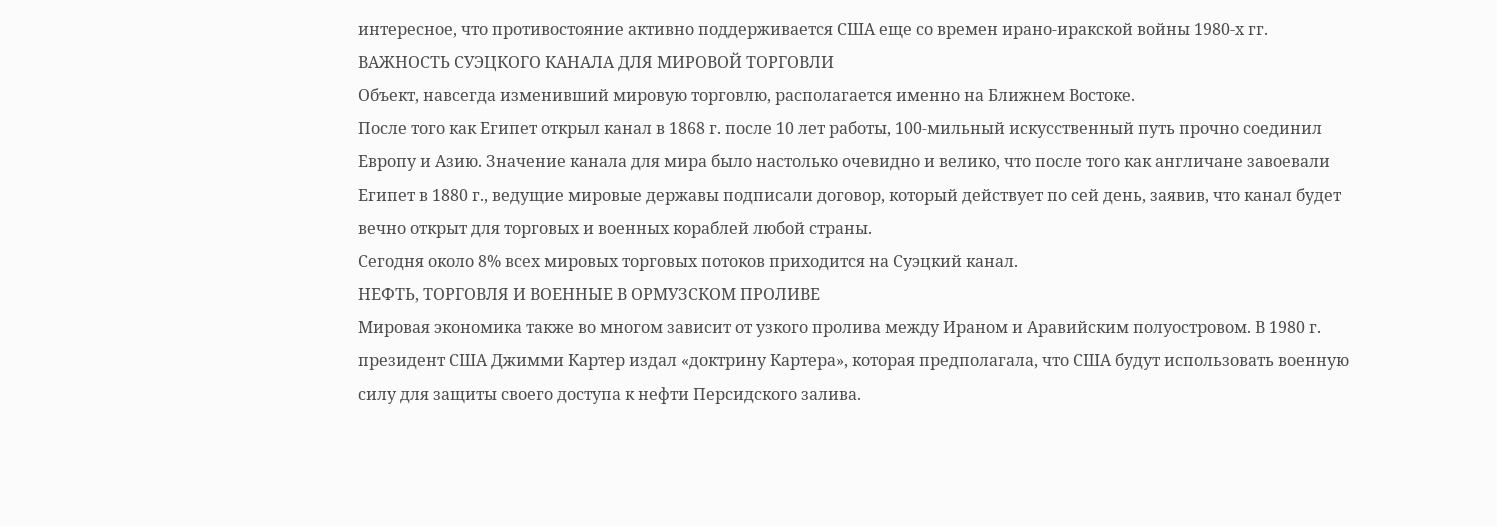интересное, что противостояние активно поддерживается США еще со времен ирано-иракской войны 1980-х гг.
ВАЖНОСТЬ СУЭЦКОГО КАНАЛА ДЛЯ МИРОВОЙ ТОРГОВЛИ
Объект, навсегда изменивший мировую торговлю, располагается именно на Ближнем Востоке.
После того как Египет открыл канал в 1868 г. после 10 лет работы, 100-мильный искусственный путь прочно соединил Европу и Азию. Значение канала для мира было настолько очевидно и велико, что после того как англичане завоевали Египет в 1880 г., ведущие мировые державы подписали договор, который действует по сей день, заявив, что канал будет вечно открыт для торговых и военных кораблей любой страны.
Сегодня около 8% всех мировых торговых потоков приходится на Суэцкий канал.
НЕФТЬ, ТОРГОВЛЯ И ВОЕННЫЕ В ОРМУЗСКОМ ПРОЛИВЕ
Мировая экономика также во многом зависит от узкого пролива между Ираном и Аравийским полуостровом. В 1980 г. президент США Джимми Картер издал «доктрину Картера», которая предполагала, что США будут использовать военную силу для защиты своего доступа к нефти Персидского залива.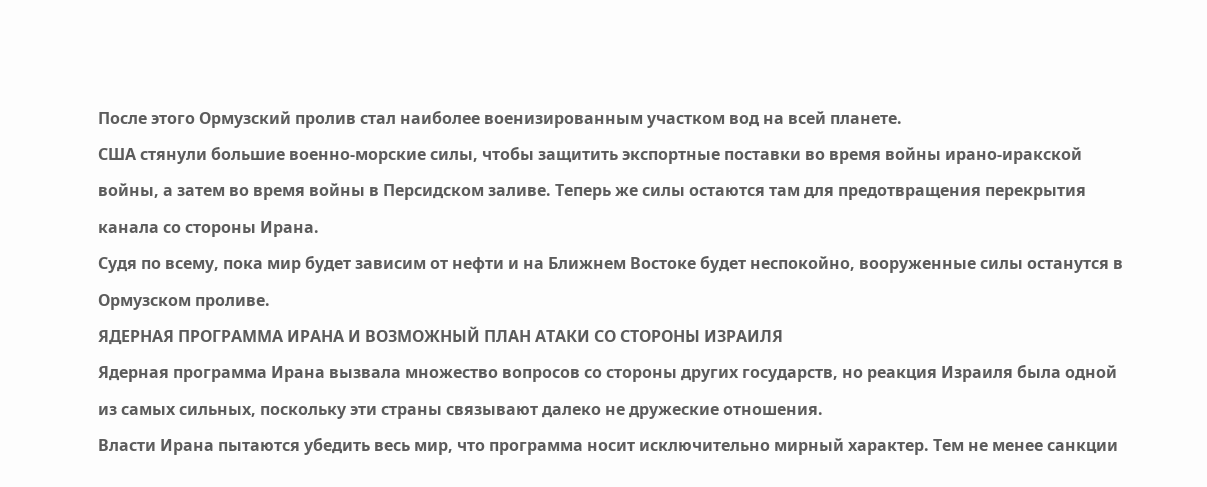После этого Ормузский пролив стал наиболее военизированным участком вод на всей планете.
США стянули большие военно-морские силы, чтобы защитить экспортные поставки во время войны ирано-иракской войны, а затем во время войны в Персидском заливе. Теперь же силы остаются там для предотвращения перекрытия канала со стороны Ирана.
Судя по всему, пока мир будет зависим от нефти и на Ближнем Востоке будет неспокойно, вооруженные силы останутся в Ормузском проливе.
ЯДЕРНАЯ ПРОГРАММА ИРАНА И ВОЗМОЖНЫЙ ПЛАН АТАКИ СО СТОРОНЫ ИЗРАИЛЯ
Ядерная программа Ирана вызвала множество вопросов со стороны других государств, но реакция Израиля была одной из самых сильных, поскольку эти страны связывают далеко не дружеские отношения.
Власти Ирана пытаются убедить весь мир, что программа носит исключительно мирный характер. Тем не менее санкции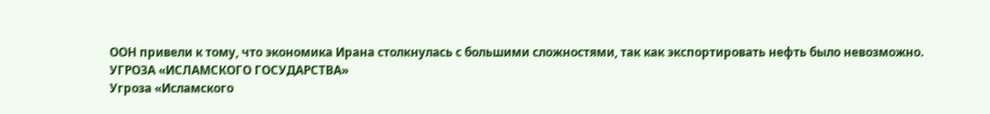ООН привели к тому, что экономика Ирана столкнулась с большими сложностями, так как экспортировать нефть было невозможно.
УГРОЗА «ИСЛАМСКОГО ГОСУДАРСТВА»
Угроза «Исламского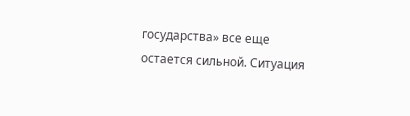государства» все еще остается сильной. Ситуация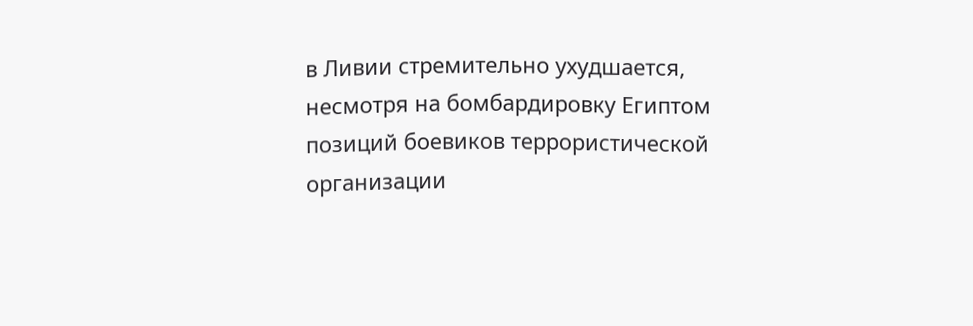в Ливии стремительно ухудшается, несмотря на бомбардировку Египтом позиций боевиков террористической организации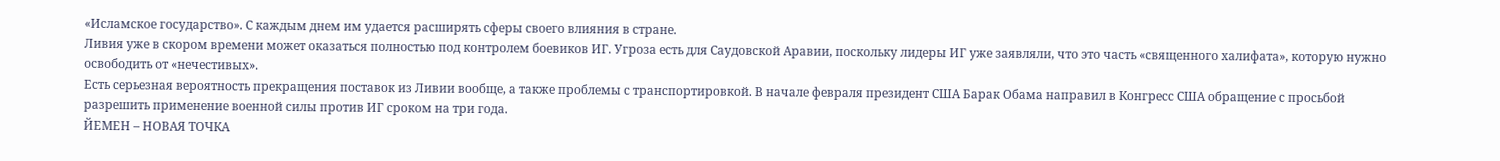«Исламское государство». С каждым днем им удается расширять сферы своего влияния в стране.
Ливия уже в скором времени может оказаться полностью под контролем боевиков ИГ. Угроза есть для Саудовской Аравии, поскольку лидеры ИГ уже заявляли, что это часть «священного халифата», которую нужно освободить от «нечестивых».
Есть серьезная вероятность прекращения поставок из Ливии вообще, а также проблемы с транспортировкой. В начале февраля президент США Барак Обама направил в Конгресс США обращение с просьбой разрешить применение военной силы против ИГ сроком на три года.
ЙЕМЕН – НОВАЯ ТОЧКА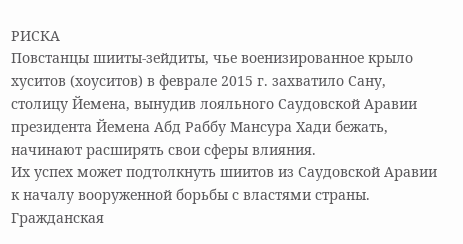РИСКА
Повстанцы шииты-зейдиты, чье военизированное крыло хуситов (хоуситов) в феврале 2015 г. захватило Сану, столицу Йемена, вынудив лояльного Саудовской Аравии президента Йемена Абд Раббу Мансура Хади бежать, начинают расширять свои сферы влияния.
Их успех может подтолкнуть шиитов из Саудовской Аравии к началу вооруженной борьбы с властями страны.
Гражданская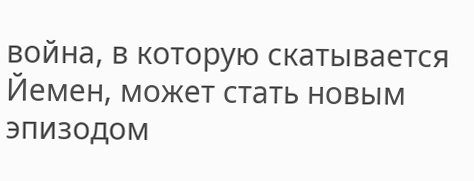война, в которую скатывается Йемен, может стать новым эпизодом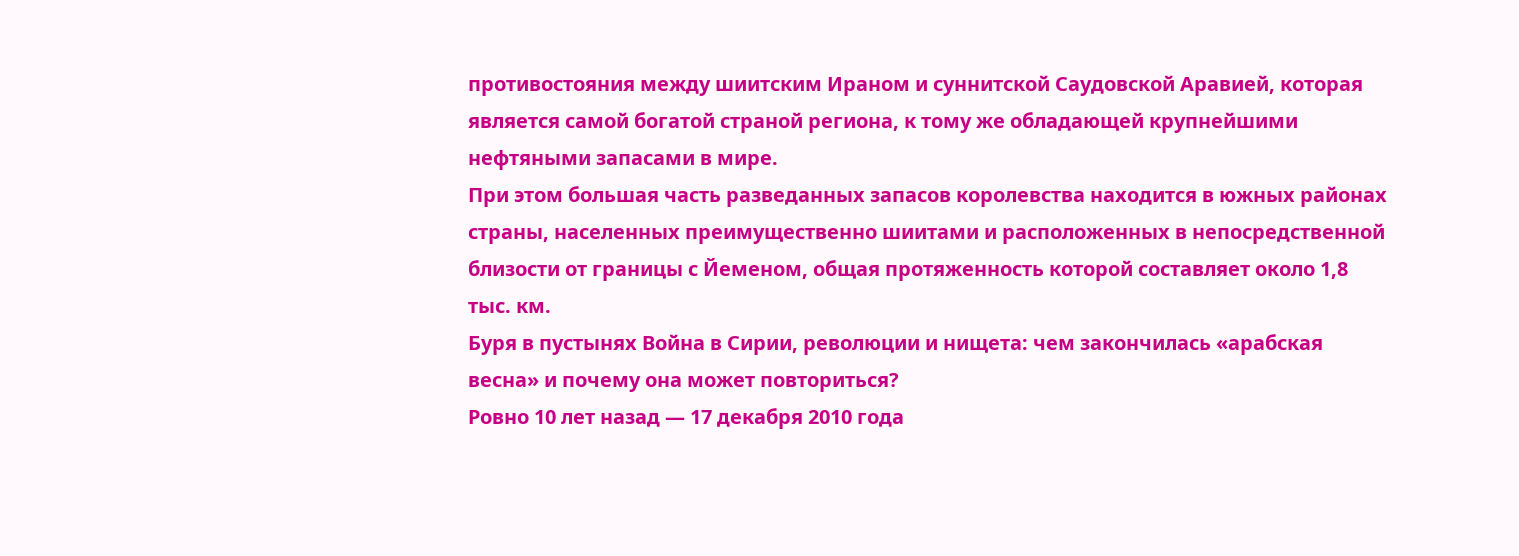противостояния между шиитским Ираном и суннитской Саудовской Аравией, которая является самой богатой страной региона, к тому же обладающей крупнейшими нефтяными запасами в мире.
При этом большая часть разведанных запасов королевства находится в южных районах страны, населенных преимущественно шиитами и расположенных в непосредственной близости от границы с Йеменом, общая протяженность которой составляет около 1,8 тыс. км.
Буря в пустынях Война в Сирии, революции и нищета: чем закончилась «арабская весна» и почему она может повториться?
Ровно 10 лет назад — 17 декабря 2010 года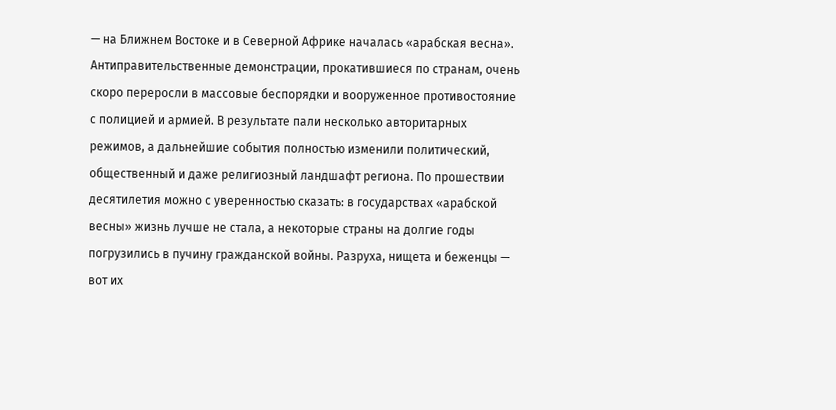— на Ближнем Востоке и в Северной Африке началась «арабская весна». Антиправительственные демонстрации, прокатившиеся по странам, очень скоро переросли в массовые беспорядки и вооруженное противостояние с полицией и армией. В результате пали несколько авторитарных режимов, а дальнейшие события полностью изменили политический, общественный и даже религиозный ландшафт региона. По прошествии десятилетия можно с уверенностью сказать: в государствах «арабской весны» жизнь лучше не стала, а некоторые страны на долгие годы погрузились в пучину гражданской войны. Разруха, нищета и беженцы — вот их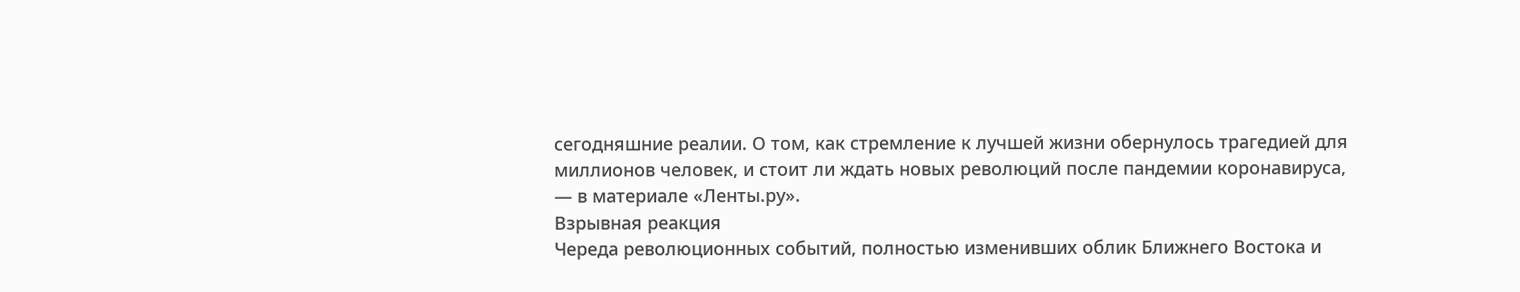сегодняшние реалии. О том, как стремление к лучшей жизни обернулось трагедией для миллионов человек, и стоит ли ждать новых революций после пандемии коронавируса, — в материале «Ленты.ру».
Взрывная реакция
Череда революционных событий, полностью изменивших облик Ближнего Востока и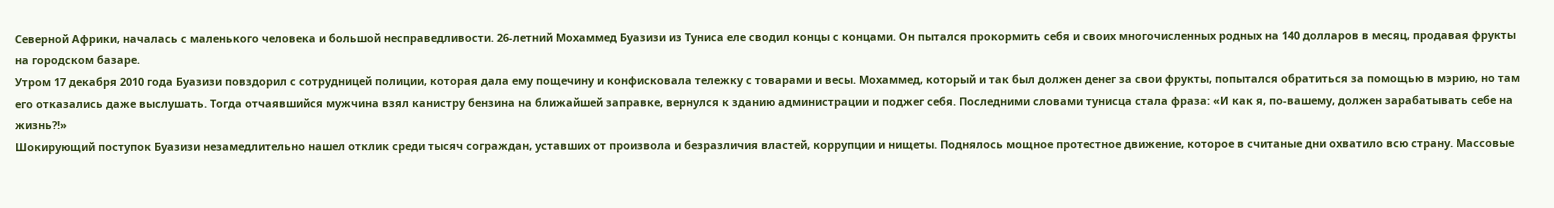Северной Африки, началась с маленького человека и большой несправедливости. 26-летний Мохаммед Буазизи из Туниса еле сводил концы с концами. Он пытался прокормить себя и своих многочисленных родных на 140 долларов в месяц, продавая фрукты на городском базаре.
Утром 17 декабря 2010 года Буазизи повздорил с сотрудницей полиции, которая дала ему пощечину и конфисковала тележку с товарами и весы. Мохаммед, который и так был должен денег за свои фрукты, попытался обратиться за помощью в мэрию, но там его отказались даже выслушать. Тогда отчаявшийся мужчина взял канистру бензина на ближайшей заправке, вернулся к зданию администрации и поджег себя. Последними словами тунисца стала фраза: «И как я, по-вашему, должен зарабатывать себе на жизнь?!»
Шокирующий поступок Буазизи незамедлительно нашел отклик среди тысяч сограждан, уставших от произвола и безразличия властей, коррупции и нищеты. Поднялось мощное протестное движение, которое в считаные дни охватило всю страну. Массовые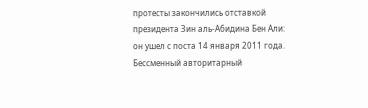протесты закончились отставкой президента Зин аль-Абидина Бен Али: он ушел с поста 14 января 2011 года. Бессменный авторитарный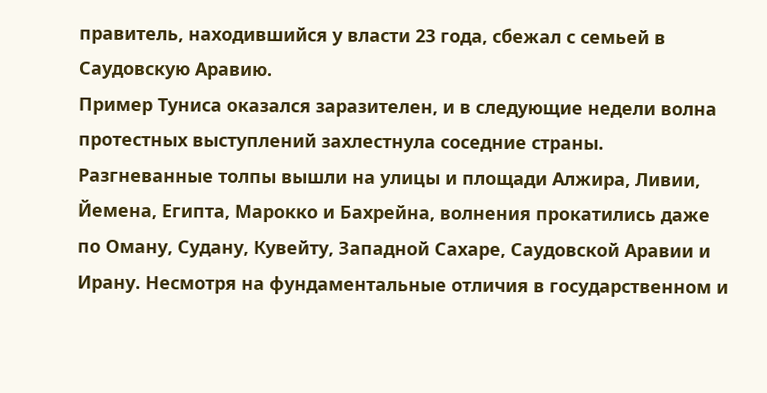правитель, находившийся у власти 23 года, сбежал с семьей в Саудовскую Аравию.
Пример Туниса оказался заразителен, и в следующие недели волна протестных выступлений захлестнула соседние страны. Разгневанные толпы вышли на улицы и площади Алжира, Ливии, Йемена, Египта, Марокко и Бахрейна, волнения прокатились даже по Оману, Судану, Кувейту, Западной Сахаре, Саудовской Аравии и Ирану. Несмотря на фундаментальные отличия в государственном и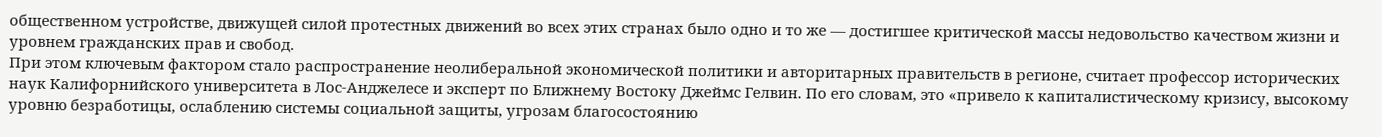общественном устройстве, движущей силой протестных движений во всех этих странах было одно и то же — достигшее критической массы недовольство качеством жизни и уровнем гражданских прав и свобод.
При этом ключевым фактором стало распространение неолиберальной экономической политики и авторитарных правительств в регионе, считает профессор исторических наук Калифорнийского университета в Лос-Анджелесе и эксперт по Ближнему Востоку Джеймс Гелвин. По его словам, это «привело к капиталистическому кризису, высокому уровню безработицы, ослаблению системы социальной защиты, угрозам благосостоянию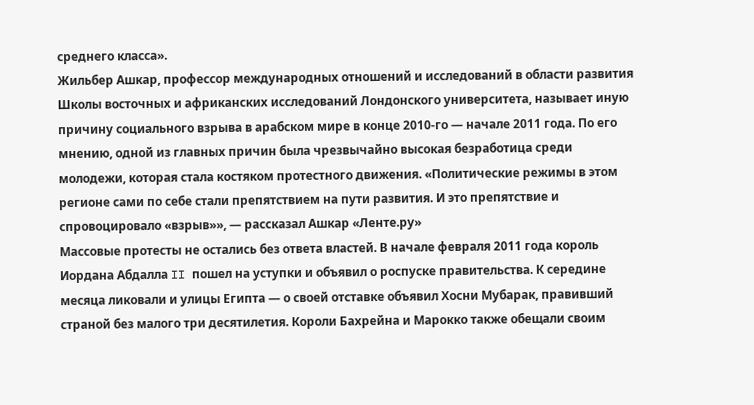среднего класса».
Жильбер Ашкар, профессор международных отношений и исследований в области развития Школы восточных и африканских исследований Лондонского университета, называет иную причину социального взрыва в арабском мире в конце 2010-го — начале 2011 года. По его мнению, одной из главных причин была чрезвычайно высокая безработица среди молодежи, которая стала костяком протестного движения. «Политические режимы в этом регионе сами по себе стали препятствием на пути развития. И это препятствие и спровоцировало «взрыв»», — рассказал Ашкар «Ленте.ру»
Массовые протесты не остались без ответа властей. В начале февраля 2011 года король Иордана Абдалла II пошел на уступки и объявил о роспуске правительства. К середине месяца ликовали и улицы Египта — о своей отставке объявил Хосни Мубарак, правивший страной без малого три десятилетия. Короли Бахрейна и Марокко также обещали своим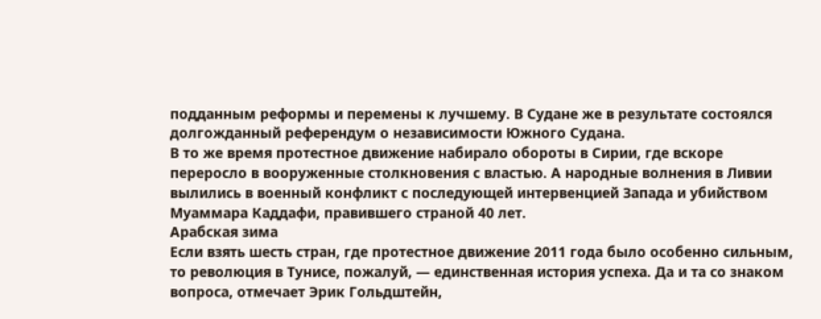подданным реформы и перемены к лучшему. В Судане же в результате состоялся долгожданный референдум о независимости Южного Судана.
В то же время протестное движение набирало обороты в Сирии, где вскоре переросло в вооруженные столкновения с властью. А народные волнения в Ливии вылились в военный конфликт с последующей интервенцией Запада и убийством Муаммара Каддафи, правившего страной 40 лет.
Арабская зима
Если взять шесть стран, где протестное движение 2011 года было особенно сильным, то революция в Тунисе, пожалуй, — единственная история успеха. Да и та со знаком вопроса, отмечает Эрик Гольдштейн,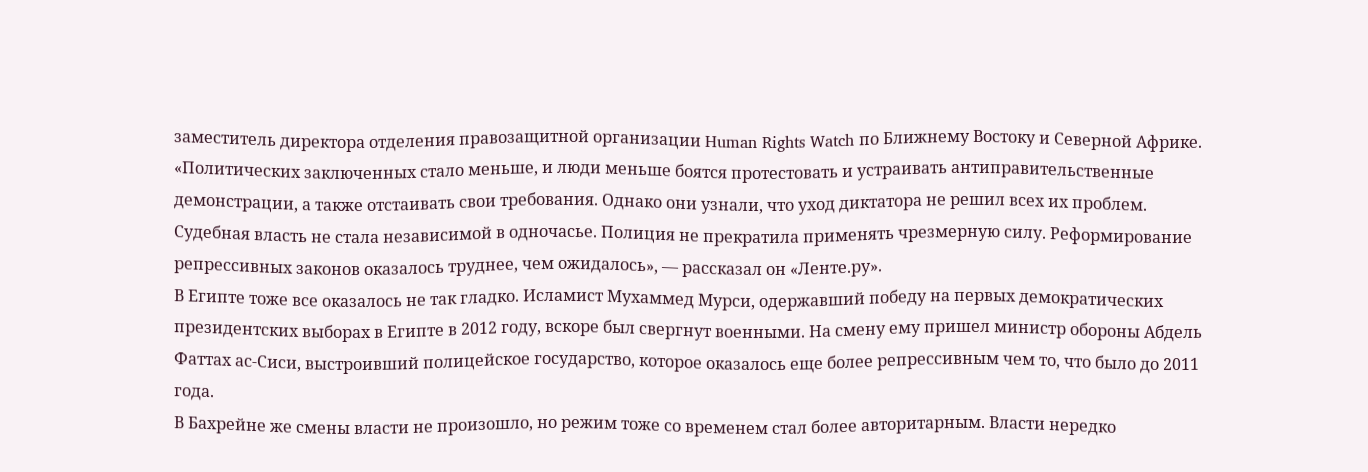заместитель директора отделения правозащитной организации Human Rights Watch по Ближнему Востоку и Северной Африке.
«Политических заключенных стало меньше, и люди меньше боятся протестовать и устраивать антиправительственные демонстрации, а также отстаивать свои требования. Однако они узнали, что уход диктатора не решил всех их проблем. Судебная власть не стала независимой в одночасье. Полиция не прекратила применять чрезмерную силу. Реформирование репрессивных законов оказалось труднее, чем ожидалось», — рассказал он «Ленте.ру».
В Египте тоже все оказалось не так гладко. Исламист Мухаммед Мурси, одержавший победу на первых демократических президентских выборах в Египте в 2012 году, вскоре был свергнут военными. На смену ему пришел министр обороны Абдель Фаттах ас-Сиси, выстроивший полицейское государство, которое оказалось еще более репрессивным чем то, что было до 2011 года.
В Бахрейне же смены власти не произошло, но режим тоже со временем стал более авторитарным. Власти нередко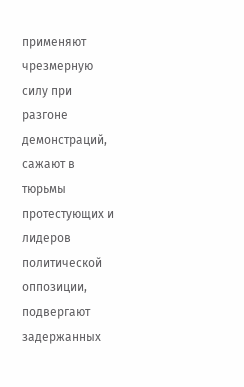применяют чрезмерную силу при разгоне демонстраций, сажают в тюрьмы протестующих и лидеров политической оппозиции, подвергают задержанных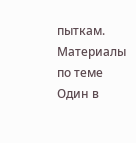пыткам.
Материалы по теме
Один в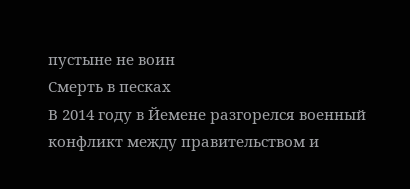пустыне не воин
Смерть в песках
В 2014 году в Йемене разгорелся военный конфликт между правительством и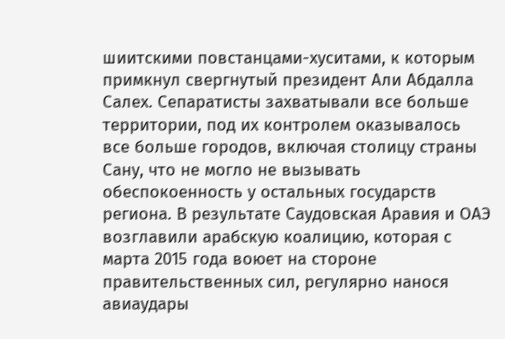шиитскими повстанцами-хуситами, к которым примкнул свергнутый президент Али Абдалла Салех. Сепаратисты захватывали все больше территории, под их контролем оказывалось все больше городов, включая столицу страны Сану, что не могло не вызывать обеспокоенность у остальных государств региона. В результате Саудовская Аравия и ОАЭ возглавили арабскую коалицию, которая с марта 2015 года воюет на стороне правительственных сил, регулярно нанося авиаудары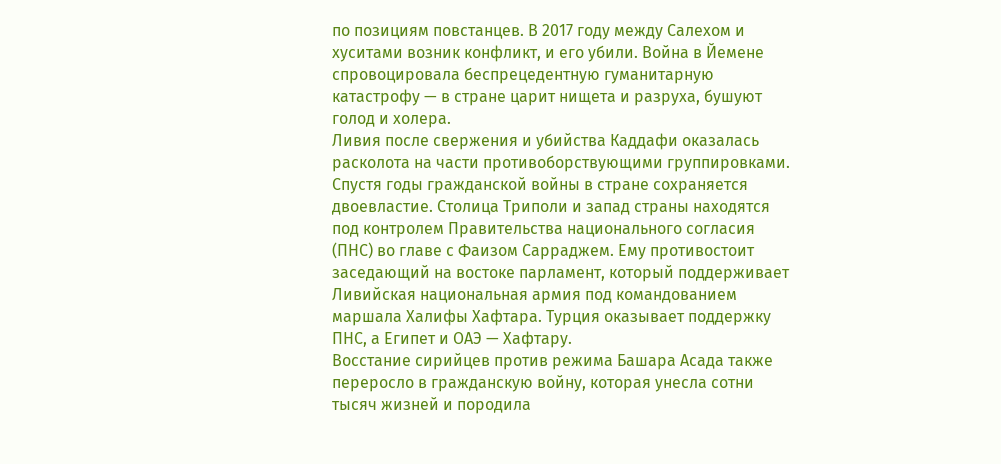по позициям повстанцев. В 2017 году между Салехом и хуситами возник конфликт, и его убили. Война в Йемене спровоцировала беспрецедентную гуманитарную катастрофу — в стране царит нищета и разруха, бушуют голод и холера.
Ливия после свержения и убийства Каддафи оказалась расколота на части противоборствующими группировками. Спустя годы гражданской войны в стране сохраняется двоевластие. Столица Триполи и запад страны находятся под контролем Правительства национального согласия (ПНС) во главе с Фаизом Сарраджем. Ему противостоит заседающий на востоке парламент, который поддерживает Ливийская национальная армия под командованием маршала Халифы Хафтара. Турция оказывает поддержку ПНС, а Египет и ОАЭ — Хафтару.
Восстание сирийцев против режима Башара Асада также переросло в гражданскую войну, которая унесла сотни тысяч жизней и породила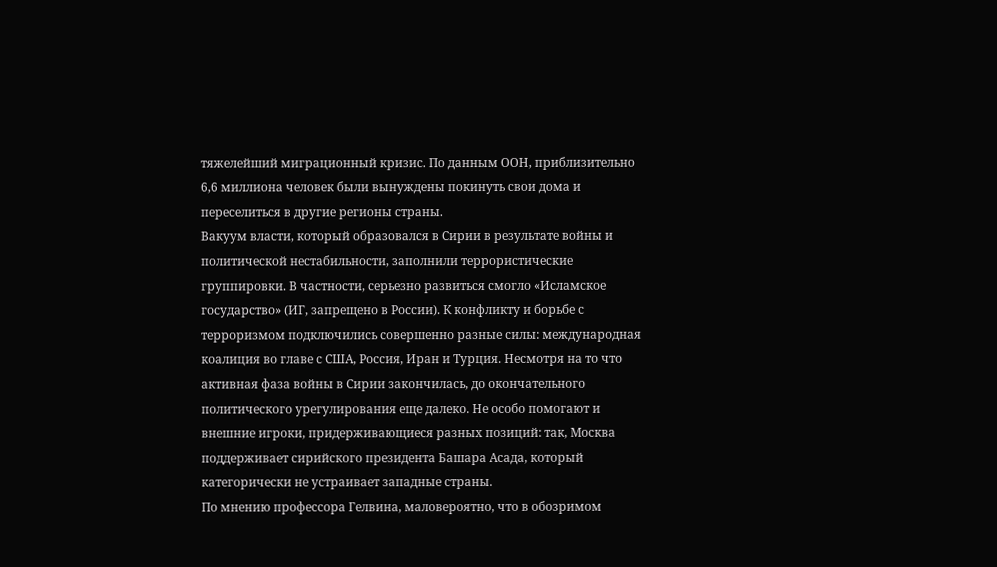тяжелейший миграционный кризис. По данным ООН, приблизительно 6,6 миллиона человек были вынуждены покинуть свои дома и переселиться в другие регионы страны.
Вакуум власти, который образовался в Сирии в результате войны и политической нестабильности, заполнили террористические группировки. В частности, серьезно развиться смогло «Исламское государство» (ИГ, запрещено в России). К конфликту и борьбе с терроризмом подключились совершенно разные силы: международная коалиция во главе с США, Россия, Иран и Турция. Несмотря на то что активная фаза войны в Сирии закончилась, до окончательного политического урегулирования еще далеко. Не особо помогают и внешние игроки, придерживающиеся разных позиций: так, Москва поддерживает сирийского президента Башара Асада, который категорически не устраивает западные страны.
По мнению профессора Гелвина, маловероятно, что в обозримом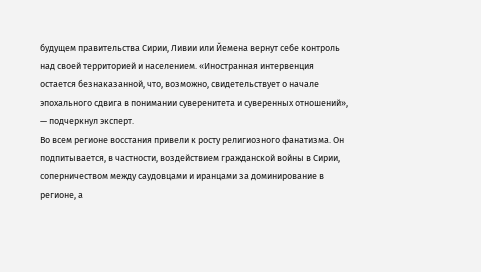будущем правительства Сирии, Ливии или Йемена вернут себе контроль над своей территорией и населением. «Иностранная интервенция остается безнаказанной, что, возможно, свидетельствует о начале эпохального сдвига в понимании суверенитета и суверенных отношений», — подчеркнул эксперт.
Во всем регионе восстания привели к росту религиозного фанатизма. Он подпитывается, в частности, воздействием гражданской войны в Сирии, соперничеством между саудовцами и иранцами за доминирование в регионе, а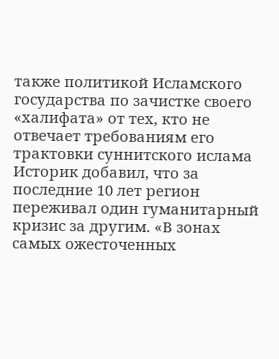также политикой Исламского государства по зачистке своего «халифата» от тех, кто не отвечает требованиям его трактовки суннитского ислама
Историк добавил, что за последние 10 лет регион переживал один гуманитарный кризис за другим. «В зонах самых ожесточенных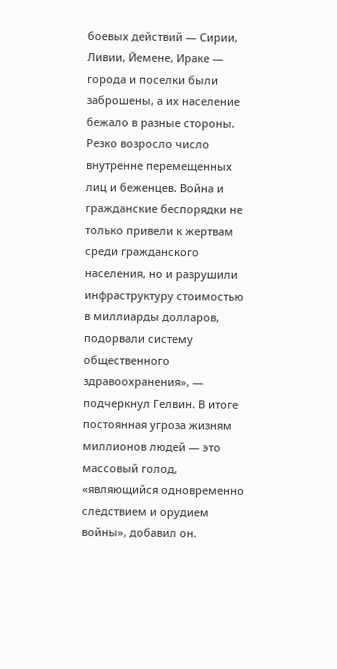боевых действий — Сирии, Ливии, Йемене, Ираке — города и поселки были заброшены, а их население бежало в разные стороны. Резко возросло число внутренне перемещенных лиц и беженцев. Война и гражданские беспорядки не только привели к жертвам среди гражданского населения, но и разрушили инфраструктуру стоимостью в миллиарды долларов, подорвали систему общественного здравоохранения», — подчеркнул Гелвин. В итоге постоянная угроза жизням миллионов людей — это массовый голод, «являющийся одновременно следствием и орудием войны», добавил он.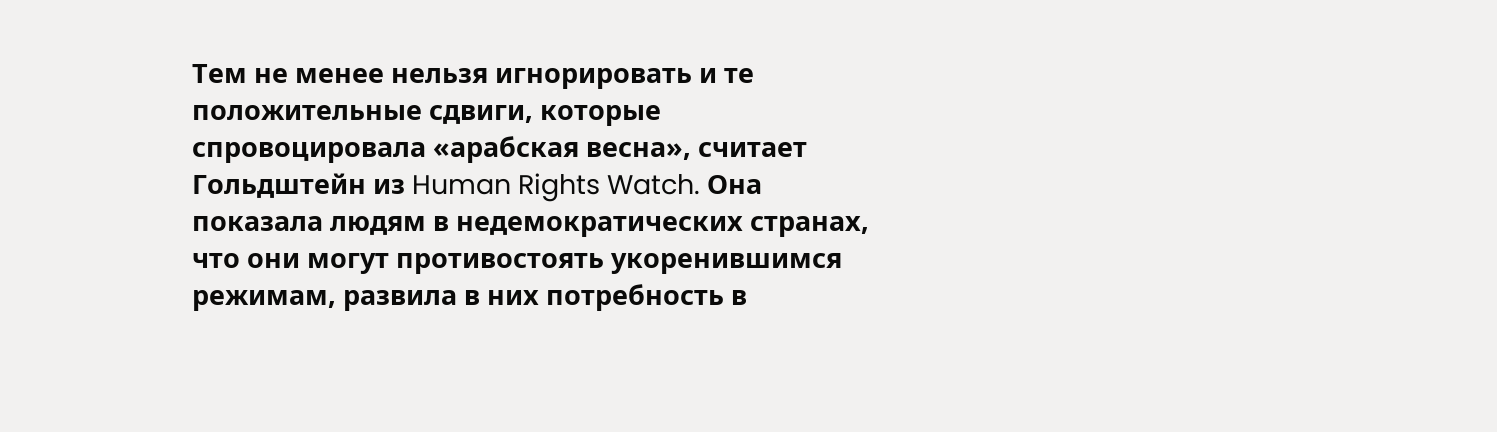Тем не менее нельзя игнорировать и те положительные сдвиги, которые спровоцировала «арабская весна», считает Гольдштейн из Human Rights Watch. Она показала людям в недемократических странах, что они могут противостоять укоренившимся режимам, развила в них потребность в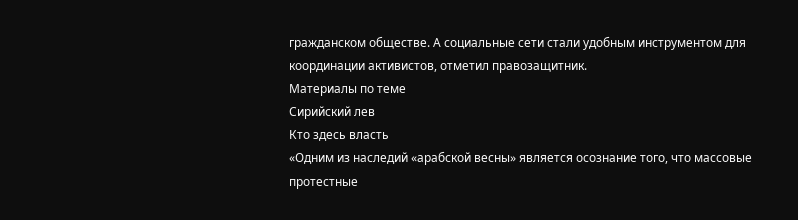гражданском обществе. А социальные сети стали удобным инструментом для координации активистов, отметил правозащитник.
Материалы по теме
Сирийский лев
Кто здесь власть
«Одним из наследий «арабской весны» является осознание того, что массовые протестные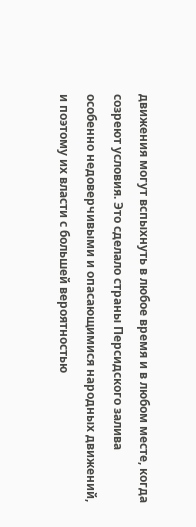движения могут вспыхнуть в любое время и в любом месте, когда созреют условия. Это сделало страны Персидского залива особенно недоверчивыми и опасающимися народных движений, и поэтому их власти с большей вероятностью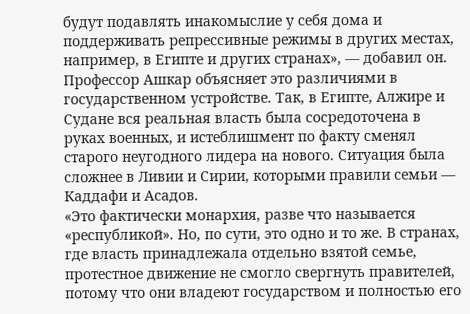будут подавлять инакомыслие у себя дома и поддерживать репрессивные режимы в других местах, например, в Египте и других странах», — добавил он.
Профессор Ашкар объясняет это различиями в государственном устройстве. Так, в Египте, Алжире и Судане вся реальная власть была сосредоточена в руках военных, и истеблишмент по факту сменял старого неугодного лидера на нового. Ситуация была сложнее в Ливии и Сирии, которыми правили семьи — Каддафи и Асадов.
«Это фактически монархия, разве что называется «республикой». Но, по сути, это одно и то же. В странах, где власть принадлежала отдельно взятой семье, протестное движение не смогло свергнуть правителей, потому что они владеют государством и полностью его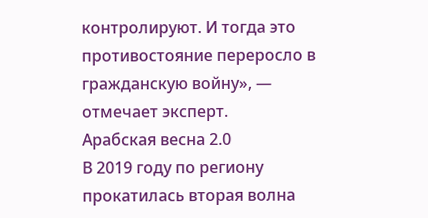контролируют. И тогда это противостояние переросло в гражданскую войну», — отмечает эксперт.
Арабская весна 2.0
В 2019 году по региону прокатилась вторая волна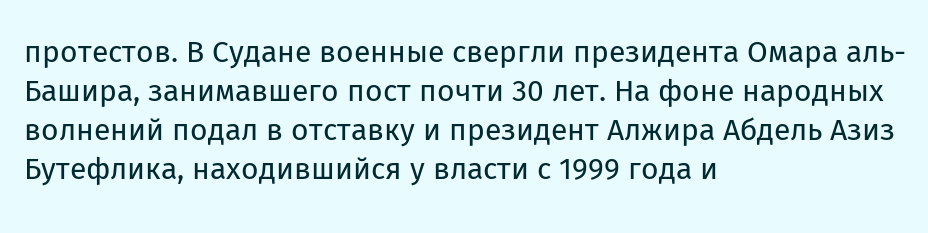протестов. В Судане военные свергли президента Омара аль-Башира, занимавшего пост почти 30 лет. На фоне народных волнений подал в отставку и президент Алжира Абдель Азиз Бутефлика, находившийся у власти с 1999 года и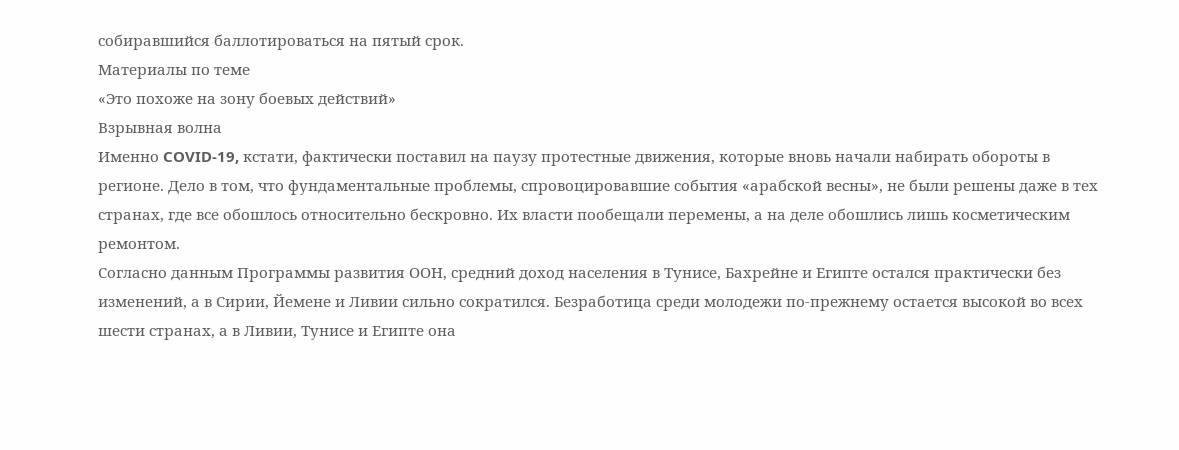собиравшийся баллотироваться на пятый срок.
Материалы по теме
«Это похоже на зону боевых действий»
Взрывная волна
Именно COVID-19, кстати, фактически поставил на паузу протестные движения, которые вновь начали набирать обороты в регионе. Дело в том, что фундаментальные проблемы, спровоцировавшие события «арабской весны», не были решены даже в тех странах, где все обошлось относительно бескровно. Их власти пообещали перемены, а на деле обошлись лишь косметическим ремонтом.
Согласно данным Программы развития ООН, средний доход населения в Тунисе, Бахрейне и Египте остался практически без изменений, а в Сирии, Йемене и Ливии сильно сократился. Безработица среди молодежи по-прежнему остается высокой во всех шести странах, а в Ливии, Тунисе и Египте она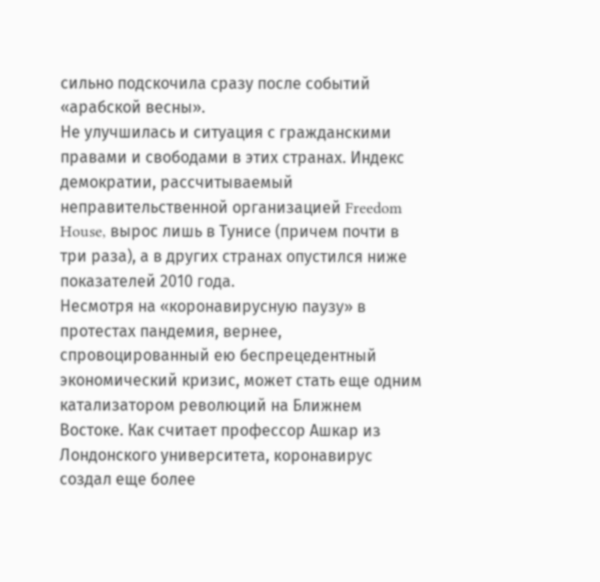сильно подскочила сразу после событий «арабской весны».
Не улучшилась и ситуация с гражданскими правами и свободами в этих странах. Индекс демократии, рассчитываемый неправительственной организацией Freedom House, вырос лишь в Тунисе (причем почти в три раза), а в других странах опустился ниже показателей 2010 года.
Несмотря на «коронавирусную паузу» в протестах пандемия, вернее, спровоцированный ею беспрецедентный экономический кризис, может стать еще одним катализатором революций на Ближнем Востоке. Как считает профессор Ашкар из Лондонского университета, коронавирус создал еще более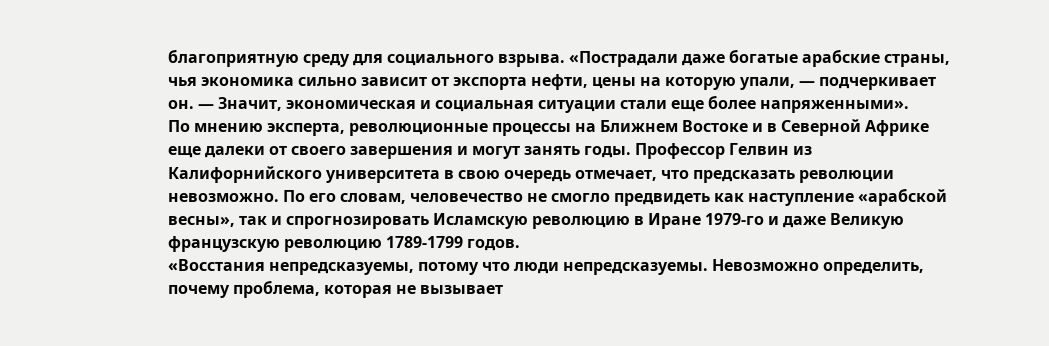благоприятную среду для социального взрыва. «Пострадали даже богатые арабские страны, чья экономика сильно зависит от экспорта нефти, цены на которую упали, — подчеркивает он. — Значит, экономическая и социальная ситуации стали еще более напряженными».
По мнению эксперта, революционные процессы на Ближнем Востоке и в Северной Африке еще далеки от своего завершения и могут занять годы. Профессор Гелвин из Калифорнийского университета в свою очередь отмечает, что предсказать революции невозможно. По его словам, человечество не смогло предвидеть как наступление «арабской весны», так и спрогнозировать Исламскую революцию в Иране 1979-го и даже Великую французскую революцию 1789-1799 годов.
«Восстания непредсказуемы, потому что люди непредсказуемы. Невозможно определить, почему проблема, которая не вызывает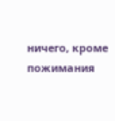ничего, кроме пожимания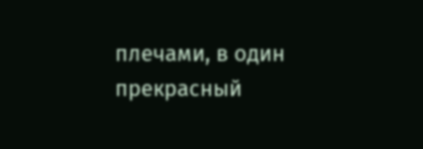плечами, в один прекрасный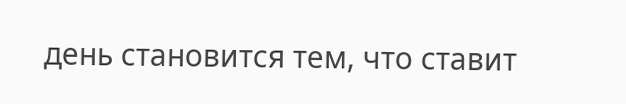день становится тем, что ставит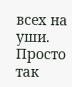всех на уши. Просто так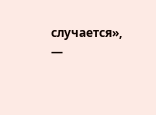случается», —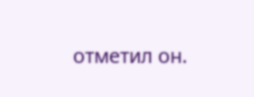отметил он.